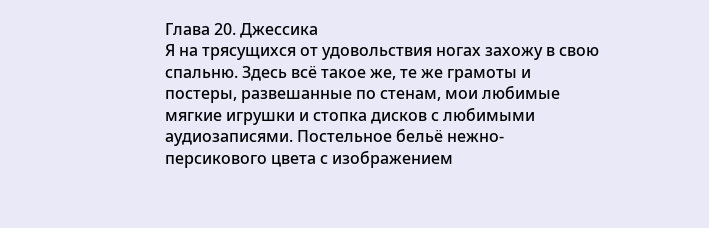Глава 20. Джессика
Я на трясущихся от удовольствия ногах захожу в свою спальню. Здесь всё такое же, те же грамоты и постеры, развешанные по стенам, мои любимые мягкие игрушки и стопка дисков с любимыми аудиозаписями. Постельное бельё нежно-персикового цвета с изображением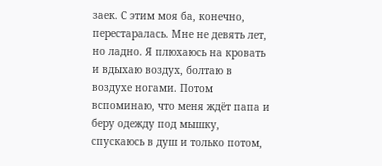заек. С этим моя ба, конечно, перестаралась. Мне не девять лет, но ладно. Я плюхаюсь на кровать и вдыхаю воздух, болтаю в воздухе ногами. Потом вспоминаю, что меня ждёт папа и беру одежду под мышку, спускаюсь в душ и только потом,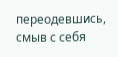переодевшись, смыв с себя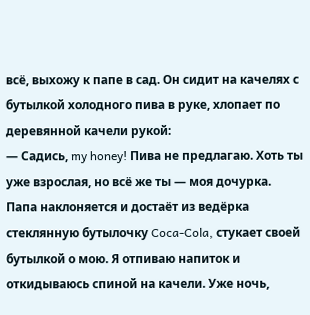всё, выхожу к папе в сад. Он сидит на качелях с бутылкой холодного пива в руке, хлопает по деревянной качели рукой:
— Садись, my honey! Пива не предлагаю. Хоть ты уже взрослая, но всё же ты — моя дочурка.
Папа наклоняется и достаёт из ведёрка стеклянную бутылочку Coca-Cola, стукает своей бутылкой о мою. Я отпиваю напиток и откидываюсь спиной на качели. Уже ночь,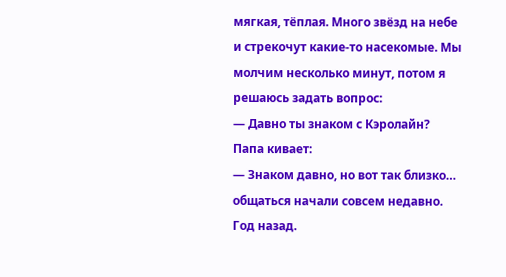мягкая, тёплая. Много звёзд на небе и стрекочут какие-то насекомые. Мы молчим несколько минут, потом я решаюсь задать вопрос:
— Давно ты знаком с Кэролайн?
Папа кивает:
— Знаком давно, но вот так близко… общаться начали совсем недавно. Год назад.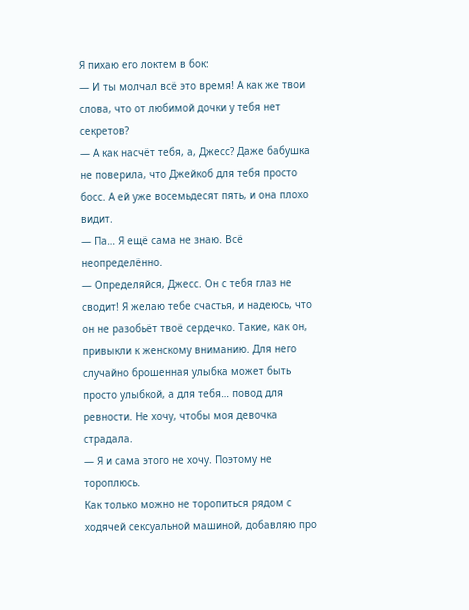Я пихаю его локтем в бок:
— И ты молчал всё это время! А как же твои слова, что от любимой дочки у тебя нет секретов?
— А как насчёт тебя, а, Джесс? Даже бабушка не поверила, что Джейкоб для тебя просто босс. А ей уже восемьдесят пять, и она плохо видит.
— Па… Я ещё сама не знаю. Всё неопределённо.
— Определяйся, Джесс. Он с тебя глаз не сводит! Я желаю тебе счастья, и надеюсь, что он не разобьёт твоё сердечко. Такие, как он, привыкли к женскому вниманию. Для него случайно брошенная улыбка может быть просто улыбкой, а для тебя… повод для ревности. Не хочу, чтобы моя девочка страдала.
— Я и сама этого не хочу. Поэтому не тороплюсь.
Как только можно не торопиться рядом с ходячей сексуальной машиной, добавляю про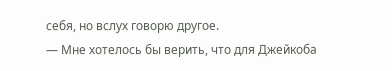себя, но вслух говорю другое.
— Мне хотелось бы верить, что для Джейкоба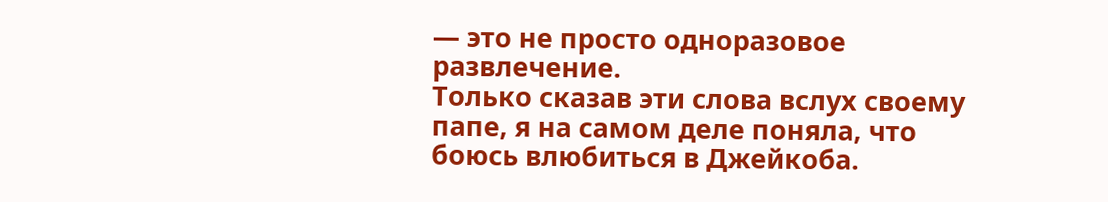— это не просто одноразовое развлечение.
Только сказав эти слова вслух своему папе, я на самом деле поняла, что боюсь влюбиться в Джейкоба.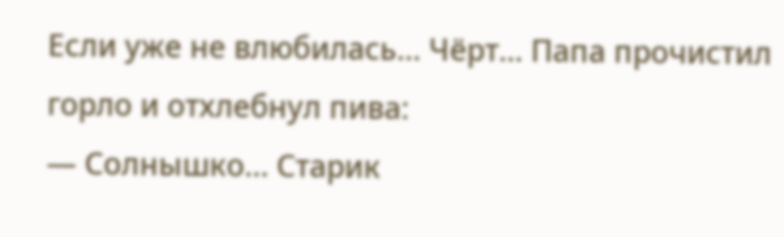Если уже не влюбилась… Чёрт… Папа прочистил горло и отхлебнул пива:
— Солнышко… Старик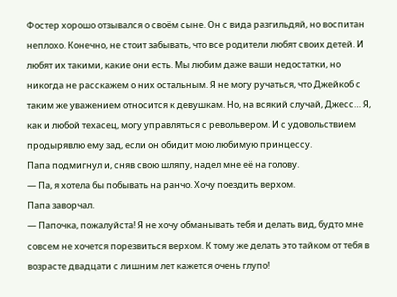Фостер хорошо отзывался о своём сыне. Он с вида разгильдяй, но воспитан неплохо. Конечно, не стоит забывать, что все родители любят своих детей. И любят их такими, какие они есть. Мы любим даже ваши недостатки, но никогда не расскажем о них остальным. Я не могу ручаться, что Джейкоб с таким же уважением относится к девушкам. Но, на всякий случай, Джесс… Я, как и любой техасец, могу управляться с револьвером. И с удовольствием продырявлю ему зад, если он обидит мою любимую принцессу.
Папа подмигнул и, сняв свою шляпу, надел мне её на голову.
— Па, я хотела бы побывать на ранчо. Хочу поездить верхом.
Папа заворчал.
— Папочка, пожалуйста! Я не хочу обманывать тебя и делать вид, будто мне совсем не хочется порезвиться верхом. К тому же делать это тайком от тебя в возрасте двадцати с лишним лет кажется очень глупо!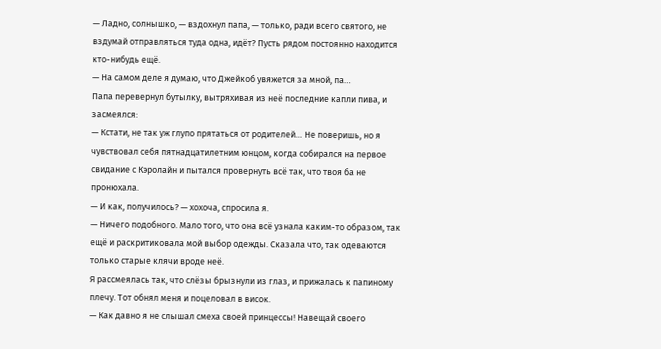— Ладно, солнышко, — вздохнул папа, — только, ради всего святого, не вздумай отправляться туда одна, идёт? Пусть рядом постоянно находится кто-нибудь ещё.
— На самом деле я думаю, что Джейкоб увяжется за мной, па…
Папа перевернул бутылку, вытряхивая из неё последние капли пива, и засмеялся:
— Кстати, не так уж глупо прятаться от родителей… Не поверишь, но я чувствовал себя пятнадцатилетним юнцом, когда собирался на первое свидание с Кэролайн и пытался провернуть всё так, что твоя ба не пронюхала.
— И как, получилось? — хохоча, спросила я.
— Ничего подобного. Мало того, что она всё узнала каким-то образом, так ещё и раскритиковала мой выбор одежды. Сказала что, так одеваются только старые клячи вроде неё.
Я рассмеялась так, что слёзы брызнули из глаз, и прижалась к папиному плечу. Тот обнял меня и поцеловал в висок.
— Как давно я не слышал смеха своей принцессы! Навещай своего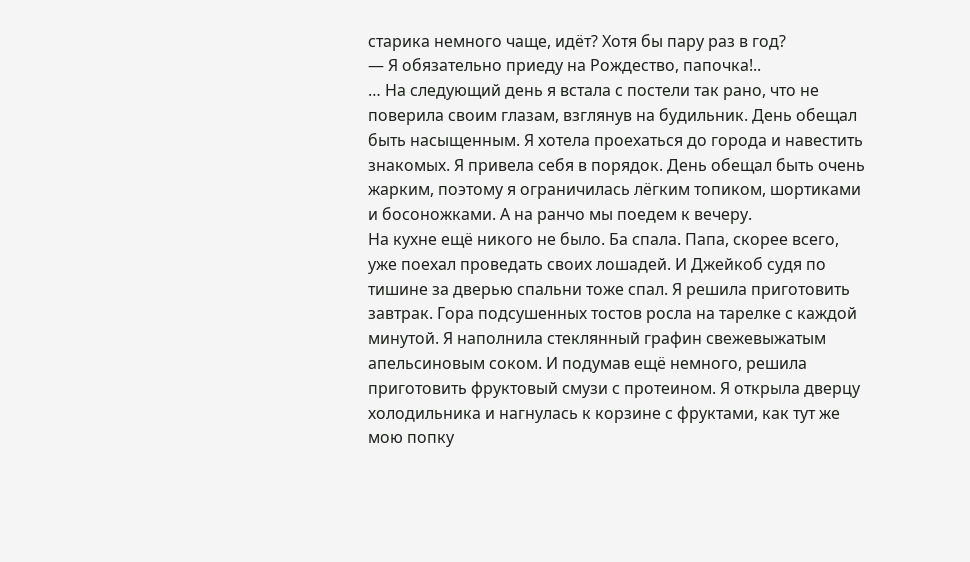старика немного чаще, идёт? Хотя бы пару раз в год?
— Я обязательно приеду на Рождество, папочка!..
… На следующий день я встала с постели так рано, что не поверила своим глазам, взглянув на будильник. День обещал быть насыщенным. Я хотела проехаться до города и навестить знакомых. Я привела себя в порядок. День обещал быть очень жарким, поэтому я ограничилась лёгким топиком, шортиками и босоножками. А на ранчо мы поедем к вечеру.
На кухне ещё никого не было. Ба спала. Папа, скорее всего, уже поехал проведать своих лошадей. И Джейкоб судя по тишине за дверью спальни тоже спал. Я решила приготовить завтрак. Гора подсушенных тостов росла на тарелке с каждой минутой. Я наполнила стеклянный графин свежевыжатым апельсиновым соком. И подумав ещё немного, решила приготовить фруктовый смузи с протеином. Я открыла дверцу холодильника и нагнулась к корзине с фруктами, как тут же мою попку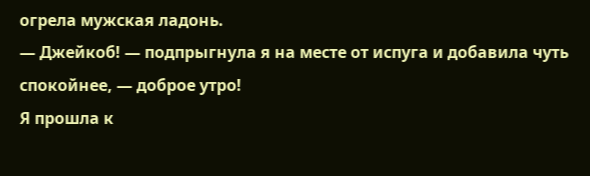огрела мужская ладонь.
— Джейкоб! — подпрыгнула я на месте от испуга и добавила чуть спокойнее, — доброе утро!
Я прошла к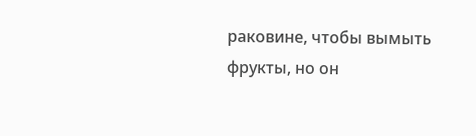раковине, чтобы вымыть фрукты, но он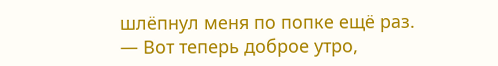шлёпнул меня по попке ещё раз.
— Вот теперь доброе утро,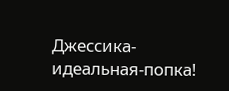Джессика-идеальная-попка!